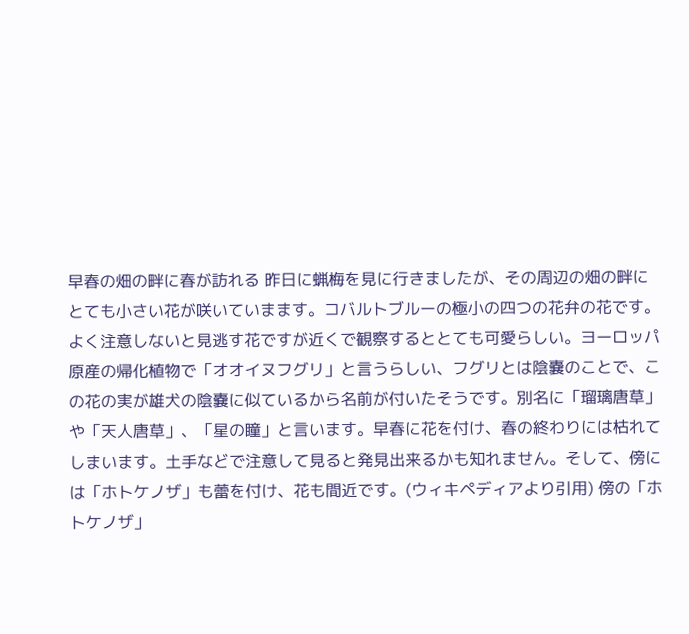早春の畑の畔に春が訪れる 昨日に蝋梅を見に行きましたが、その周辺の畑の畔にとても小さい花が咲いていまます。コバルトブルーの極小の四つの花弁の花です。よく注意しないと見逃す花ですが近くで観察するととても可愛らしい。ヨーロッパ原産の帰化植物で「オオイヌフグリ」と言うらしい、フグリとは陰嚢のことで、この花の実が雄犬の陰嚢に似ているから名前が付いたそうです。別名に「瑠璃唐草」や「天人唐草」、「星の瞳」と言います。早春に花を付け、春の終わりには枯れてしまいます。土手などで注意して見ると発見出来るかも知れません。そして、傍には「ホトケノザ」も蕾を付け、花も間近です。(ウィキペディアより引用) 傍の「ホトケノザ」